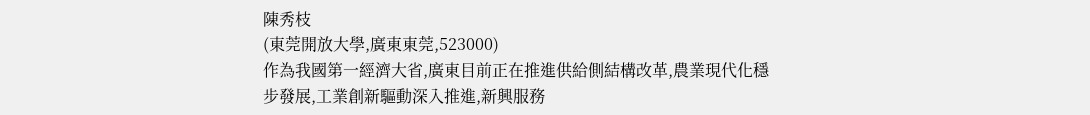陳秀枝
(東莞開放大學,廣東東莞,523000)
作為我國第一經濟大省,廣東目前正在推進供給側結構改革,農業現代化穩步發展,工業創新驅動深入推進,新興服務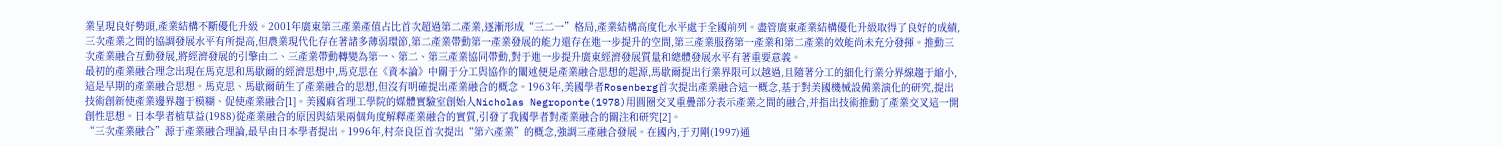業呈現良好勢頭,產業結構不斷優化升級。2001年廣東第三產業產值占比首次超過第二產業,逐漸形成“三二一”格局,產業結構高度化水平處于全國前列。盡管廣東產業結構優化升級取得了良好的成績,三次產業之間的協調發展水平有所提高,但農業現代化存在著諸多薄弱環節,第二產業帶動第一產業發展的能力還存在進一步提升的空間,第三產業服務第一產業和第二產業的效能尚未充分發揮。推動三次產業融合互動發展,將經濟發展的引擎由二、三產業帶動轉變為第一、第二、第三產業協同帶動,對于進一步提升廣東經濟發展質量和總體發展水平有著重要意義。
最初的產業融合理念出現在馬克思和馬歇爾的經濟思想中,馬克思在《資本論》中關于分工與協作的闡述便是產業融合思想的起源,馬歇爾提出行業界限可以越過,且隨著分工的細化行業分界線趨于縮小,這是早期的產業融合思想。馬克思、馬歇爾萌生了產業融合的思想,但沒有明確提出產業融合的概念。1963年,美國學者Rosenberg首次提出產業融合這一概念,基于對美國機械設備業演化的研究,提出技術創新使產業邊界趨于模糊、促使產業融合[1]。美國麻省理工學院的媒體實驗室創始人Nicholas Negroponte(1978)用圓圈交叉重疊部分表示產業之間的融合,并指出技術推動了產業交叉這一開創性思想。日本學者植草益(1988)從產業融合的原因與結果兩個角度解釋產業融合的實質,引發了我國學者對產業融合的關注和研究[2]。
“三次產業融合”源于產業融合理論,最早由日本學者提出。1996年,村奈良臣首次提出“第六產業”的概念,強調三產融合發展。在國內,于刃剛(1997)通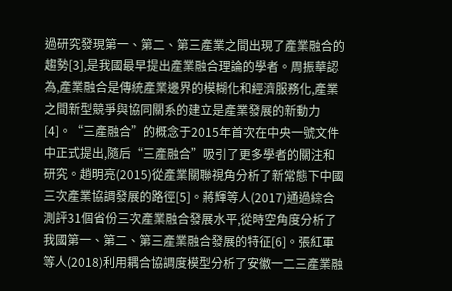過研究發現第一、第二、第三產業之間出現了產業融合的趨勢[3],是我國最早提出產業融合理論的學者。周振華認為,產業融合是傳統產業邊界的模糊化和經濟服務化,產業之間新型競爭與協同關系的建立是產業發展的新動力[4]。“三產融合”的概念于2015年首次在中央一號文件中正式提出,隨后“三產融合”吸引了更多學者的關注和研究。趙明亮(2015)從產業關聯視角分析了新常態下中國三次產業協調發展的路徑[5]。蔣輝等人(2017)通過綜合測評31個省份三次產業融合發展水平,從時空角度分析了我國第一、第二、第三產業融合發展的特征[6]。張紅軍等人(2018)利用耦合協調度模型分析了安徽一二三產業融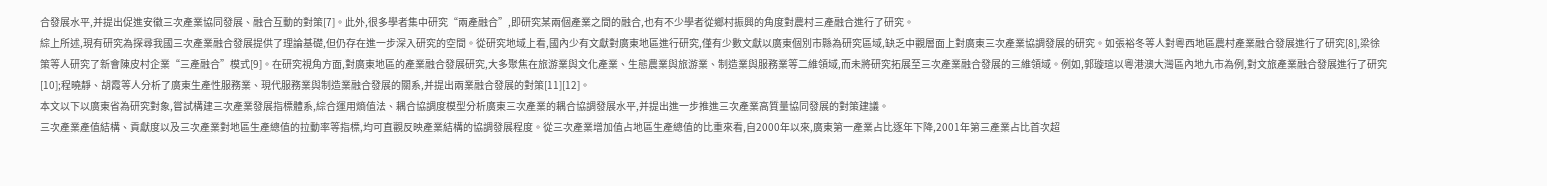合發展水平,并提出促進安徽三次產業協同發展、融合互動的對策[7]。此外,很多學者集中研究“兩產融合”,即研究某兩個產業之間的融合,也有不少學者從鄉村振興的角度對農村三產融合進行了研究。
綜上所述,現有研究為探尋我國三次產業融合發展提供了理論基礎,但仍存在進一步深入研究的空間。從研究地域上看,國內少有文獻對廣東地區進行研究,僅有少數文獻以廣東個別市縣為研究區域,缺乏中觀層面上對廣東三次產業協調發展的研究。如張裕冬等人對粵西地區農村產業融合發展進行了研究[8],梁徐策等人研究了新會陳皮村企業“三產融合”模式[9]。在研究視角方面,對廣東地區的產業融合發展研究,大多聚焦在旅游業與文化產業、生態農業與旅游業、制造業與服務業等二維領域,而未將研究拓展至三次產業融合發展的三維領域。例如,郭璇瑄以粵港澳大灣區內地九市為例,對文旅產業融合發展進行了研究[10];程曉靜、胡霞等人分析了廣東生產性服務業、現代服務業與制造業融合發展的關系,并提出兩業融合發展的對策[11][12]。
本文以下以廣東省為研究對象,嘗試構建三次產業發展指標體系,綜合運用熵值法、耦合協調度模型分析廣東三次產業的耦合協調發展水平,并提出進一步推進三次產業高質量協同發展的對策建議。
三次產業產值結構、貢獻度以及三次產業對地區生產總值的拉動率等指標,均可直觀反映產業結構的協調發展程度。從三次產業增加值占地區生產總值的比重來看,自2000年以來,廣東第一產業占比逐年下降,2001年第三產業占比首次超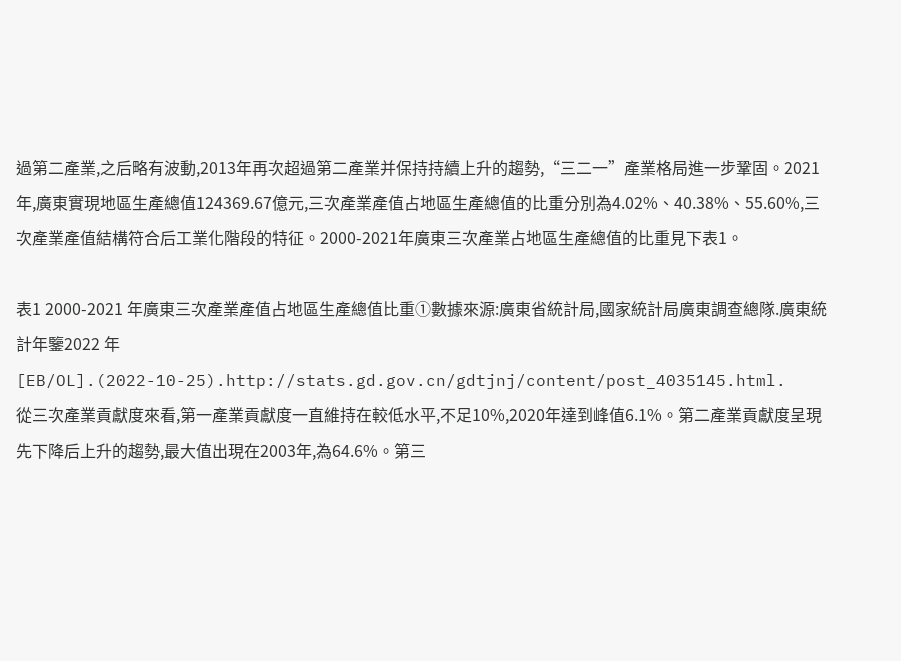過第二產業,之后略有波動,2013年再次超過第二產業并保持持續上升的趨勢,“三二一”產業格局進一步鞏固。2021年,廣東實現地區生產總值124369.67億元,三次產業產值占地區生產總值的比重分別為4.02%、40.38%、55.60%,三次產業產值結構符合后工業化階段的特征。2000-2021年廣東三次產業占地區生產總值的比重見下表1。

表1 2000-2021 年廣東三次產業產值占地區生產總值比重①數據來源:廣東省統計局,國家統計局廣東調查總隊.廣東統計年鑒2022 年[EB/OL].(2022-10-25).http://stats.gd.gov.cn/gdtjnj/content/post_4035145.html.
從三次產業貢獻度來看,第一產業貢獻度一直維持在較低水平,不足10%,2020年達到峰值6.1%。第二產業貢獻度呈現先下降后上升的趨勢,最大值出現在2003年,為64.6%。第三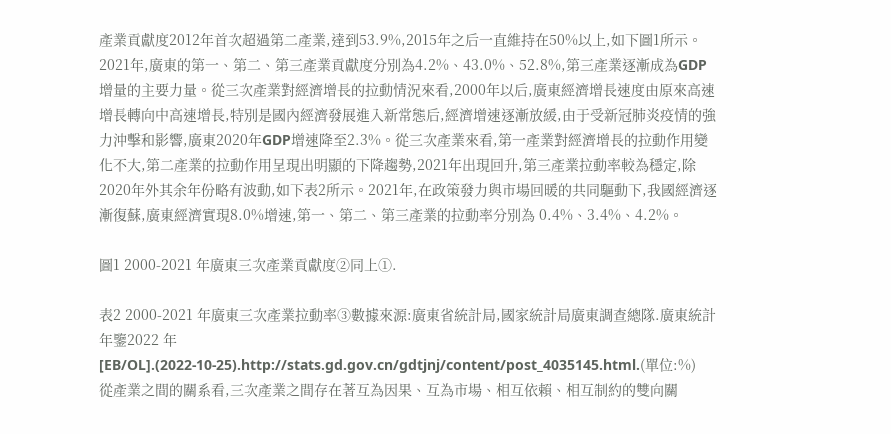產業貢獻度2012年首次超過第二產業,達到53.9%,2015年之后一直維持在50%以上,如下圖1所示。2021年,廣東的第一、第二、第三產業貢獻度分別為4.2%、43.0%、52.8%,第三產業逐漸成為GDP增量的主要力量。從三次產業對經濟增長的拉動情況來看,2000年以后,廣東經濟增長速度由原來高速增長轉向中高速增長,特別是國內經濟發展進入新常態后,經濟增速逐漸放緩,由于受新冠肺炎疫情的強力沖擊和影響,廣東2020年GDP增速降至2.3%。從三次產業來看,第一產業對經濟增長的拉動作用變化不大,第二產業的拉動作用呈現出明顯的下降趨勢,2021年出現回升,第三產業拉動率較為穩定,除2020年外其余年份略有波動,如下表2所示。2021年,在政策發力與市場回暖的共同驅動下,我國經濟逐漸復蘇,廣東經濟實現8.0%增速,第一、第二、第三產業的拉動率分別為 0.4%、3.4%、4.2%。

圖1 2000-2021 年廣東三次產業貢獻度②同上①.

表2 2000-2021 年廣東三次產業拉動率③數據來源:廣東省統計局,國家統計局廣東調查總隊.廣東統計年鑒2022 年[EB/OL].(2022-10-25).http://stats.gd.gov.cn/gdtjnj/content/post_4035145.html.(單位:%)
從產業之間的關系看,三次產業之間存在著互為因果、互為市場、相互依賴、相互制約的雙向關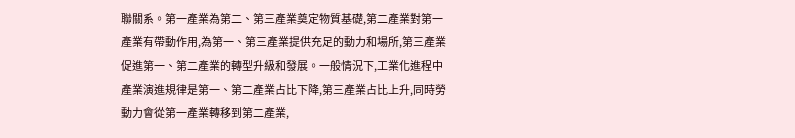聯關系。第一產業為第二、第三產業奠定物質基礎,第二產業對第一產業有帶動作用,為第一、第三產業提供充足的動力和場所,第三產業促進第一、第二產業的轉型升級和發展。一般情況下,工業化進程中產業演進規律是第一、第二產業占比下降,第三產業占比上升,同時勞動力會從第一產業轉移到第二產業,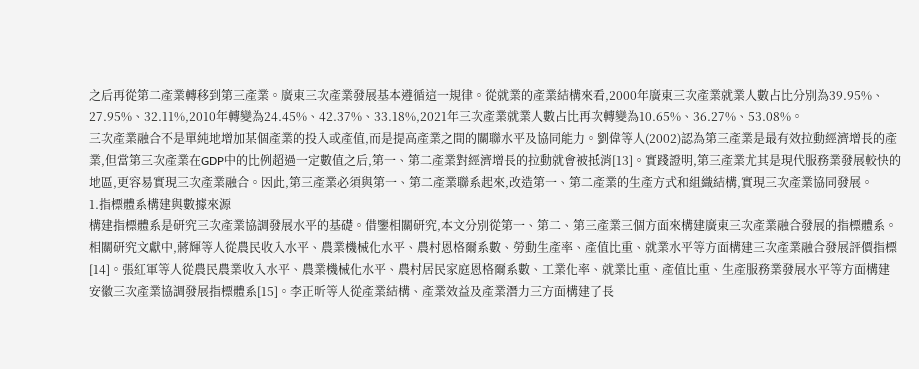之后再從第二產業轉移到第三產業。廣東三次產業發展基本遵循這一規律。從就業的產業結構來看,2000年廣東三次產業就業人數占比分別為39.95%、27.95%、32.11%,2010年轉變為24.45%、42.37%、33.18%,2021年三次產業就業人數占比再次轉變為10.65%、36.27%、53.08%。
三次產業融合不是單純地增加某個產業的投入或產值,而是提高產業之間的關聯水平及協同能力。劉偉等人(2002)認為第三產業是最有效拉動經濟增長的產業,但當第三次產業在GDP中的比例超過一定數值之后,第一、第二產業對經濟增長的拉動就會被抵消[13]。實踐證明,第三產業尤其是現代服務業發展較快的地區,更容易實現三次產業融合。因此,第三產業必須與第一、第二產業聯系起來,改造第一、第二產業的生產方式和組織結構,實現三次產業協同發展。
1.指標體系構建與數據來源
構建指標體系是研究三次產業協調發展水平的基礎。借鑒相關研究,本文分別從第一、第二、第三產業三個方面來構建廣東三次產業融合發展的指標體系。相關研究文獻中,蔣輝等人從農民收入水平、農業機械化水平、農村恩格爾系數、勞動生產率、產值比重、就業水平等方面構建三次產業融合發展評價指標[14]。張紅軍等人從農民農業收入水平、農業機械化水平、農村居民家庭恩格爾系數、工業化率、就業比重、產值比重、生產服務業發展水平等方面構建安徽三次產業協調發展指標體系[15]。李正昕等人從產業結構、產業效益及產業潛力三方面構建了長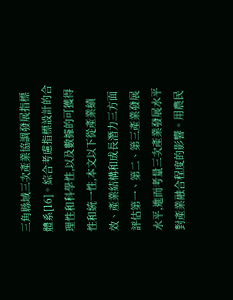三角縣域三次產業協調發展指標體系[16]。綜合考慮指標設計的合理性和科學性,以及數據的可獲得性和統一性,本文以下從產業績效、產業結構和成長潛力三方面評估第一、第二、第三產業發展水平,進而考量三次產業發展水平對產業融合程度的影響。用農民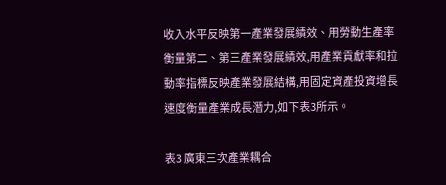收入水平反映第一產業發展績效、用勞動生產率衡量第二、第三產業發展績效,用產業貢獻率和拉動率指標反映產業發展結構,用固定資產投資增長速度衡量產業成長潛力,如下表3所示。

表3 廣東三次產業耦合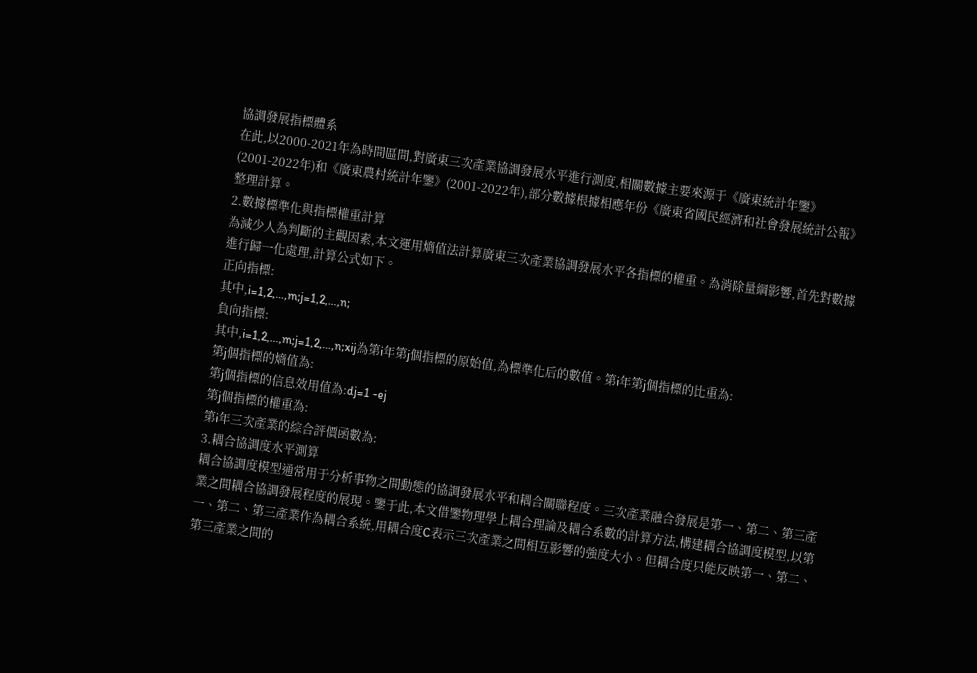協調發展指標體系
在此,以2000-2021年為時間區間,對廣東三次產業協調發展水平進行測度,相關數據主要來源于《廣東統計年鑒》(2001-2022年)和《廣東農村統計年鑒》(2001-2022年),部分數據根據相應年份《廣東省國民經濟和社會發展統計公報》整理計算。
2.數據標準化與指標權重計算
為減少人為判斷的主觀因素,本文運用熵值法計算廣東三次產業協調發展水平各指標的權重。為消除量綱影響,首先對數據進行歸一化處理,計算公式如下。
正向指標:
其中,i=1,2,…,m;j=1,2,…,n;
負向指標:
其中,i=1,2,…,m;j=1,2,…,n;xij為第i年第j個指標的原始值,為標準化后的數值。第i年第j個指標的比重為:
第j個指標的熵值為:
第j個指標的信息效用值為:dj=1 -ej
第j個指標的權重為:
第i年三次產業的綜合評價函數為:
3.耦合協調度水平測算
耦合協調度模型通常用于分析事物之間動態的協調發展水平和耦合關聯程度。三次產業融合發展是第一、第二、第三產業之間耦合協調發展程度的展現。鑒于此,本文借鑒物理學上耦合理論及耦合系數的計算方法,構建耦合協調度模型,以第一、第二、第三產業作為耦合系統,用耦合度C表示三次產業之間相互影響的強度大小。但耦合度只能反映第一、第二、第三產業之間的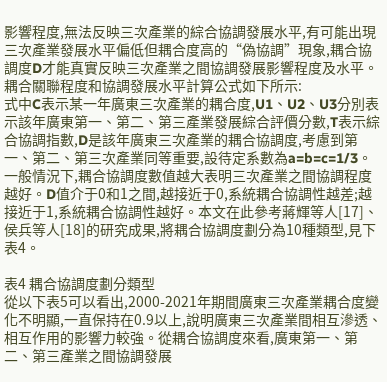影響程度,無法反映三次產業的綜合協調發展水平,有可能出現三次產業發展水平偏低但耦合度高的“偽協調”現象,耦合協調度D才能真實反映三次產業之間協調發展影響程度及水平。耦合關聯程度和協調發展水平計算公式如下所示:
式中C表示某一年廣東三次產業的耦合度,U1、U2、U3分別表示該年廣東第一、第二、第三產業發展綜合評價分數,T表示綜合協調指數,D是該年廣東三次產業的耦合協調度,考慮到第一、第二、第三次產業同等重要,設待定系數為a=b=c=1/3。
一般情況下,耦合協調度數值越大表明三次產業之間協調程度越好。D值介于0和1之間,越接近于0,系統耦合協調性越差;越接近于1,系統耦合協調性越好。本文在此參考蔣輝等人[17]、侯兵等人[18]的研究成果,將耦合協調度劃分為10種類型,見下表4。

表4 耦合協調度劃分類型
從以下表5可以看出,2000-2021年期間廣東三次產業耦合度變化不明顯,一直保持在0.9以上,說明廣東三次產業間相互滲透、相互作用的影響力較強。從耦合協調度來看,廣東第一、第二、第三產業之間協調發展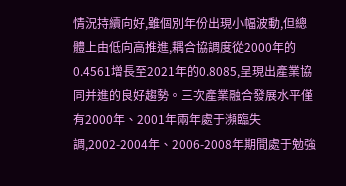情況持續向好,雖個別年份出現小幅波動,但總體上由低向高推進,耦合協調度從2000年的0.4561增長至2021年的0.8085,呈現出產業協同并進的良好趨勢。三次產業融合發展水平僅有2000年、2001年兩年處于瀕臨失調,2002-2004年、2006-2008年期間處于勉強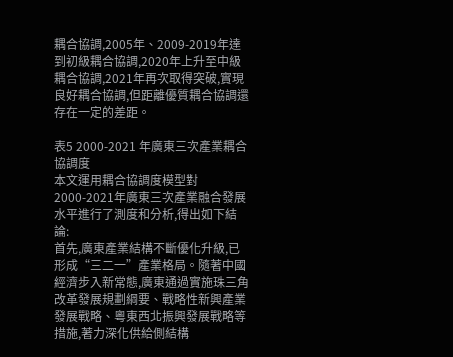耦合協調,2005年、2009-2019年達到初級耦合協調,2020年上升至中級耦合協調,2021年再次取得突破,實現良好耦合協調,但距離優質耦合協調還存在一定的差距。

表5 2000-2021 年廣東三次產業耦合協調度
本文運用耦合協調度模型對2000-2021年廣東三次產業融合發展水平進行了測度和分析,得出如下結論:
首先,廣東產業結構不斷優化升級,已形成“三二一”產業格局。隨著中國經濟步入新常態,廣東通過實施珠三角改革發展規劃綱要、戰略性新興產業發展戰略、粵東西北振興發展戰略等措施,著力深化供給側結構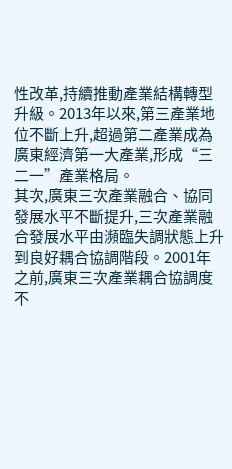性改革,持續推動產業結構轉型升級。2013年以來,第三產業地位不斷上升,超過第二產業成為廣東經濟第一大產業,形成“三二一”產業格局。
其次,廣東三次產業融合、協同發展水平不斷提升,三次產業融合發展水平由瀕臨失調狀態上升到良好耦合協調階段。2001年之前,廣東三次產業耦合協調度不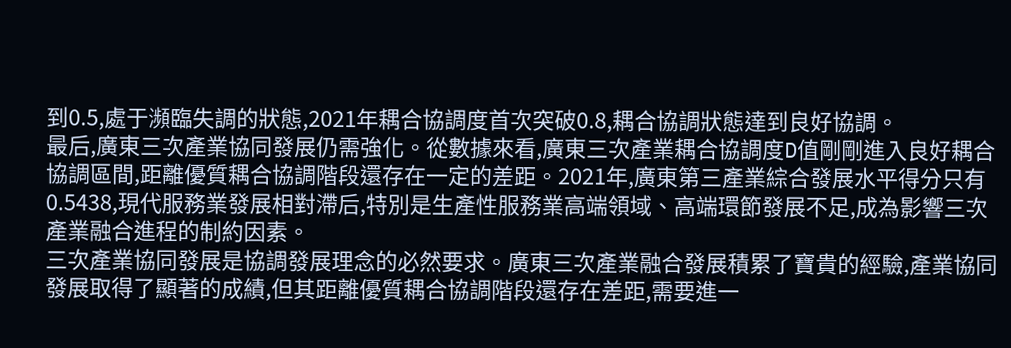到0.5,處于瀕臨失調的狀態,2021年耦合協調度首次突破0.8,耦合協調狀態達到良好協調。
最后,廣東三次產業協同發展仍需強化。從數據來看,廣東三次產業耦合協調度D值剛剛進入良好耦合協調區間,距離優質耦合協調階段還存在一定的差距。2021年,廣東第三產業綜合發展水平得分只有0.5438,現代服務業發展相對滯后,特別是生產性服務業高端領域、高端環節發展不足,成為影響三次產業融合進程的制約因素。
三次產業協同發展是協調發展理念的必然要求。廣東三次產業融合發展積累了寶貴的經驗,產業協同發展取得了顯著的成績,但其距離優質耦合協調階段還存在差距,需要進一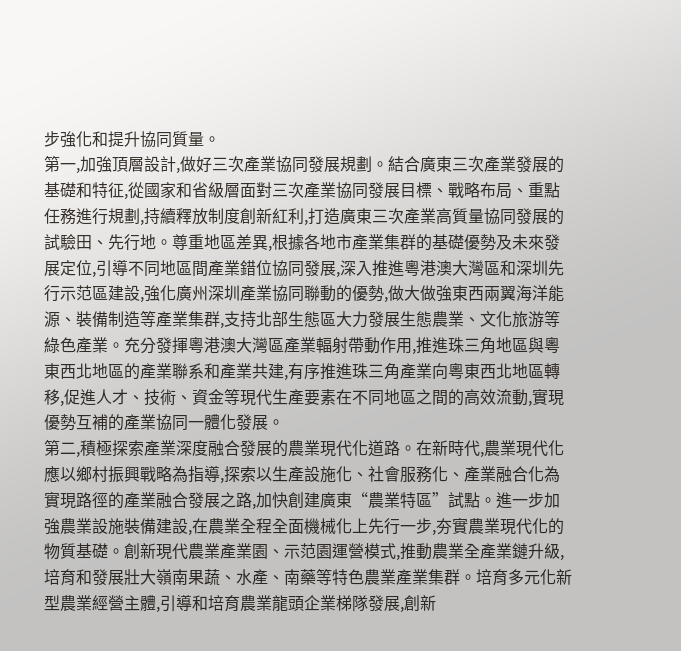步強化和提升協同質量。
第一,加強頂層設計,做好三次產業協同發展規劃。結合廣東三次產業發展的基礎和特征,從國家和省級層面對三次產業協同發展目標、戰略布局、重點任務進行規劃,持續釋放制度創新紅利,打造廣東三次產業高質量協同發展的試驗田、先行地。尊重地區差異,根據各地市產業集群的基礎優勢及未來發展定位,引導不同地區間產業錯位協同發展,深入推進粵港澳大灣區和深圳先行示范區建設,強化廣州深圳產業協同聯動的優勢,做大做強東西兩翼海洋能源、裝備制造等產業集群,支持北部生態區大力發展生態農業、文化旅游等綠色產業。充分發揮粵港澳大灣區產業輻射帶動作用,推進珠三角地區與粵東西北地區的產業聯系和產業共建,有序推進珠三角產業向粵東西北地區轉移,促進人才、技術、資金等現代生產要素在不同地區之間的高效流動,實現優勢互補的產業協同一體化發展。
第二,積極探索產業深度融合發展的農業現代化道路。在新時代,農業現代化應以鄉村振興戰略為指導,探索以生產設施化、社會服務化、產業融合化為實現路徑的產業融合發展之路,加快創建廣東“農業特區”試點。進一步加強農業設施裝備建設,在農業全程全面機械化上先行一步,夯實農業現代化的物質基礎。創新現代農業產業園、示范園運營模式,推動農業全產業鏈升級,培育和發展壯大嶺南果蔬、水產、南藥等特色農業產業集群。培育多元化新型農業經營主體,引導和培育農業龍頭企業梯隊發展,創新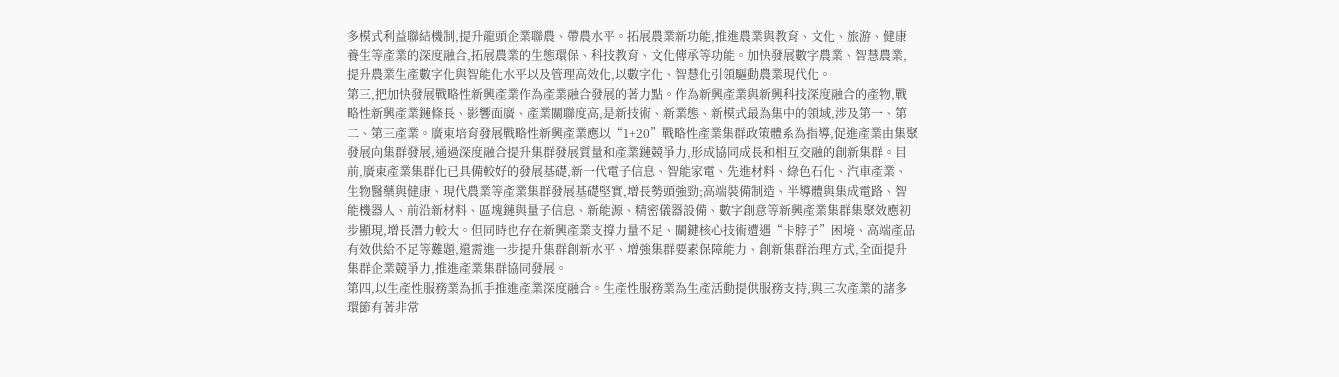多模式利益聯結機制,提升龍頭企業聯農、帶農水平。拓展農業新功能,推進農業與教育、文化、旅游、健康養生等產業的深度融合,拓展農業的生態環保、科技教育、文化傳承等功能。加快發展數字農業、智慧農業,提升農業生產數字化與智能化水平以及管理高效化,以數字化、智慧化引領驅動農業現代化。
第三,把加快發展戰略性新興產業作為產業融合發展的著力點。作為新興產業與新興科技深度融合的產物,戰略性新興產業鏈條長、影響面廣、產業關聯度高,是新技術、新業態、新模式最為集中的領域,涉及第一、第二、第三產業。廣東培育發展戰略性新興產業應以“1+20”戰略性產業集群政策體系為指導,促進產業由集聚發展向集群發展,通過深度融合提升集群發展質量和產業鏈競爭力,形成協同成長和相互交融的創新集群。目前,廣東產業集群化已具備較好的發展基礎,新一代電子信息、智能家電、先進材料、綠色石化、汽車產業、生物醫藥與健康、現代農業等產業集群發展基礎堅實,增長勢頭強勁;高端裝備制造、半導體與集成電路、智能機器人、前沿新材料、區塊鏈與量子信息、新能源、精密儀器設備、數字創意等新興產業集群集聚效應初步顯現,增長潛力較大。但同時也存在新興產業支撐力量不足、關鍵核心技術遭遇“卡脖子”困境、高端產品有效供給不足等難題,還需進一步提升集群創新水平、增強集群要素保障能力、創新集群治理方式,全面提升集群企業競爭力,推進產業集群協同發展。
第四,以生產性服務業為抓手推進產業深度融合。生產性服務業為生產活動提供服務支持,與三次產業的諸多環節有著非常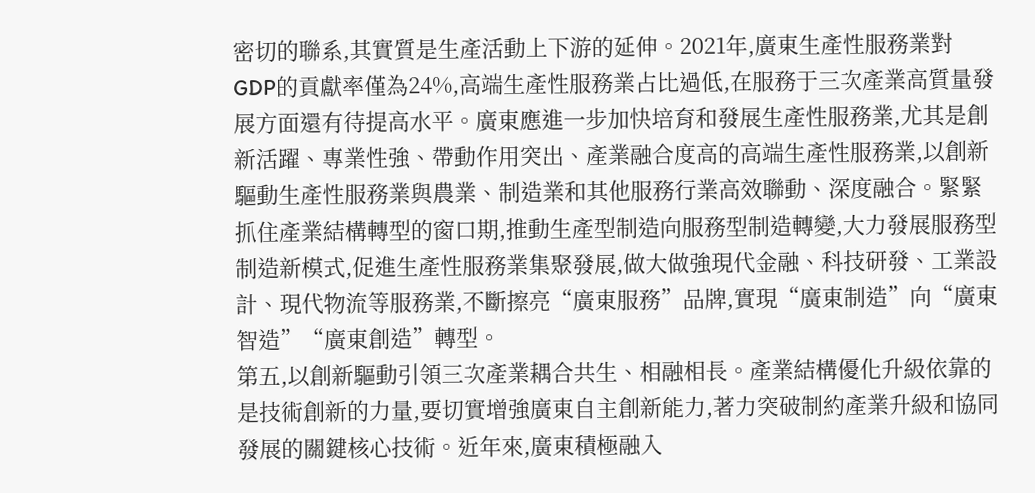密切的聯系,其實質是生產活動上下游的延伸。2021年,廣東生產性服務業對GDP的貢獻率僅為24%,高端生產性服務業占比過低,在服務于三次產業高質量發展方面還有待提高水平。廣東應進一步加快培育和發展生產性服務業,尤其是創新活躍、專業性強、帶動作用突出、產業融合度高的高端生產性服務業,以創新驅動生產性服務業與農業、制造業和其他服務行業高效聯動、深度融合。緊緊抓住產業結構轉型的窗口期,推動生產型制造向服務型制造轉變,大力發展服務型制造新模式,促進生產性服務業集聚發展,做大做強現代金融、科技研發、工業設計、現代物流等服務業,不斷擦亮“廣東服務”品牌,實現“廣東制造”向“廣東智造”“廣東創造”轉型。
第五,以創新驅動引領三次產業耦合共生、相融相長。產業結構優化升級依靠的是技術創新的力量,要切實增強廣東自主創新能力,著力突破制約產業升級和協同發展的關鍵核心技術。近年來,廣東積極融入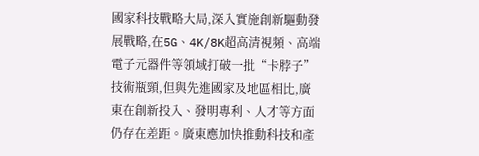國家科技戰略大局,深入實施創新驅動發展戰略,在5G、4K/8K超高清視頻、高端電子元器件等領域打破一批“卡脖子”技術瓶頸,但與先進國家及地區相比,廣東在創新投入、發明專利、人才等方面仍存在差距。廣東應加快推動科技和產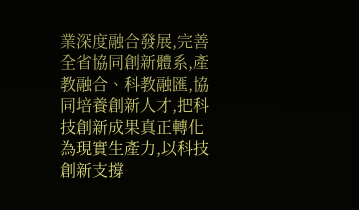業深度融合發展,完善全省協同創新體系,產教融合、科教融匯,協同培養創新人才,把科技創新成果真正轉化為現實生產力,以科技創新支撐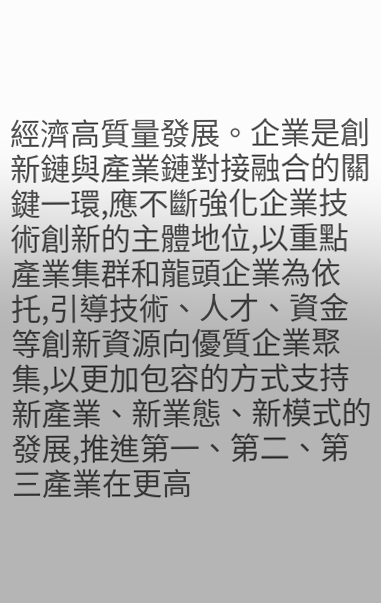經濟高質量發展。企業是創新鏈與產業鏈對接融合的關鍵一環,應不斷強化企業技術創新的主體地位,以重點產業集群和龍頭企業為依托,引導技術、人才、資金等創新資源向優質企業聚集,以更加包容的方式支持新產業、新業態、新模式的發展,推進第一、第二、第三產業在更高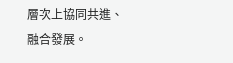層次上協同共進、融合發展。